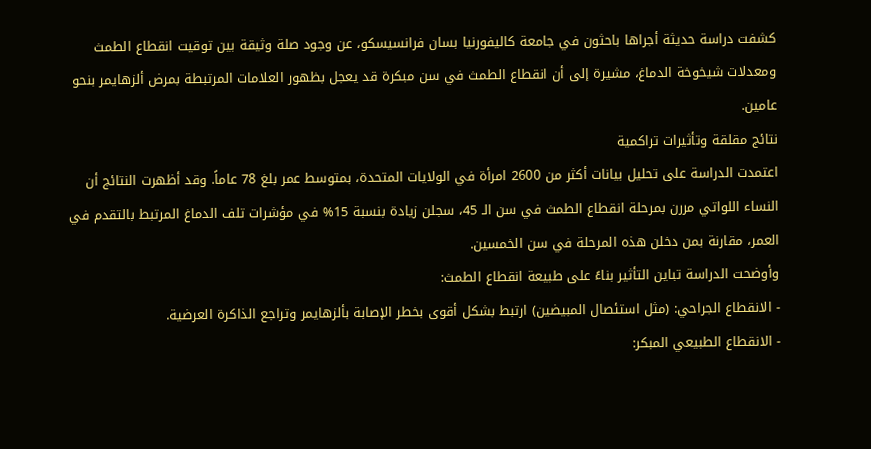كشفت دراسة حديثة أجراها باحثون في جامعة كاليفورنيا بسان فرانسيسكو، عن وجود صلة وثيقة بين توقيت انقطاع الطمث ومعدلات شيخوخة الدماغ، مشيرة إلى أن انقطاع الطمث في سن مبكرة قد يعجل بظهور العلامات المرتبطة بمرض ألزهايمر بنحو عامين.
نتائج مقلقة وتأثيرات تراكمية
اعتمدت الدراسة على تحليل بيانات أكثر من 2600 امرأة في الولايات المتحدة، بمتوسط عمر بلغ 78 عاماً. وقد أظهرت النتائج أن النساء اللواتي مررن بمرحلة انقطاع الطمث في سن الـ 45، سجلن زيادة بنسبة 15% في مؤشرات تلف الدماغ المرتبط بالتقدم في العمر، مقارنة بمن دخلن هذه المرحلة في سن الخمسين.
وأوضحت الدراسة تباين التأثير بناءً على طبيعة انقطاع الطمث:
- الانقطاع الجراحي: (مثل استئصال المبيضين) ارتبط بشكل أقوى بخطر الإصابة بألزهايمر وتراجع الذاكرة العرضية.
- الانقطاع الطبيعي المبكر: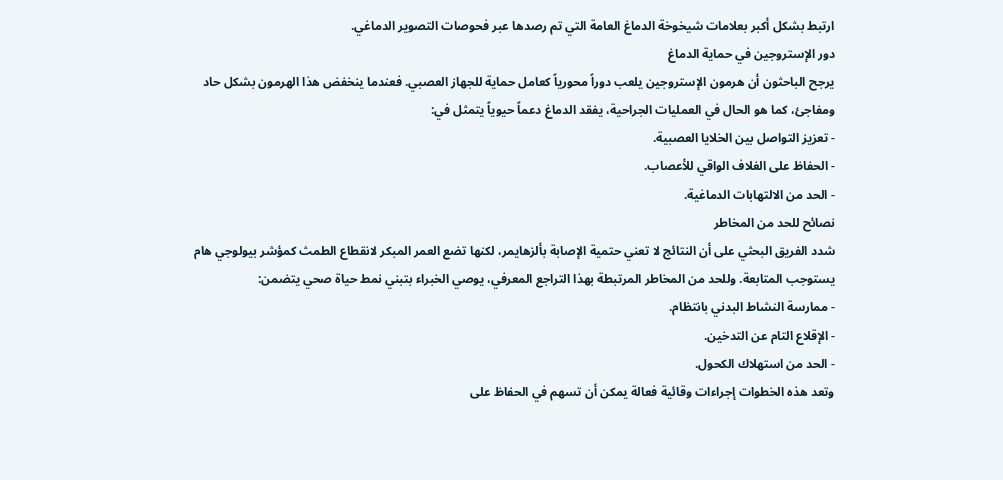ارتبط بشكل أكبر بعلامات شيخوخة الدماغ العامة التي تم رصدها عبر فحوصات التصوير الدماغي.
دور الإستروجين في حماية الدماغ
يرجح الباحثون أن هرمون الإستروجين يلعب دوراً محورياً كعامل حماية للجهاز العصبي. فعندما ينخفض هذا الهرمون بشكل حاد ومفاجئ، كما هو الحال في العمليات الجراحية، يفقد الدماغ دعماً حيوياً يتمثل في:
- تعزيز التواصل بين الخلايا العصبية.
- الحفاظ على الغلاف الواقي للأعصاب.
- الحد من الالتهابات الدماغية.
نصائح للحد من المخاطر
شدد الفريق البحثي على أن النتائج لا تعني حتمية الإصابة بألزهايمر، لكنها تضع العمر المبكر لانقطاع الطمث كمؤشر بيولوجي هام يستوجب المتابعة. وللحد من المخاطر المرتبطة بهذا التراجع المعرفي، يوصي الخبراء بتبني نمط حياة صحي يتضمن:
- ممارسة النشاط البدني بانتظام.
- الإقلاع التام عن التدخين.
- الحد من استهلاك الكحول.
وتعد هذه الخطوات إجراءات وقائية فعالة يمكن أن تسهم في الحفاظ على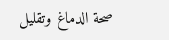صحة الدماغ وتقليل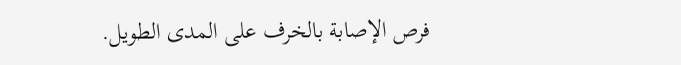فرص الإصابة بالخرف على المدى الطويل.